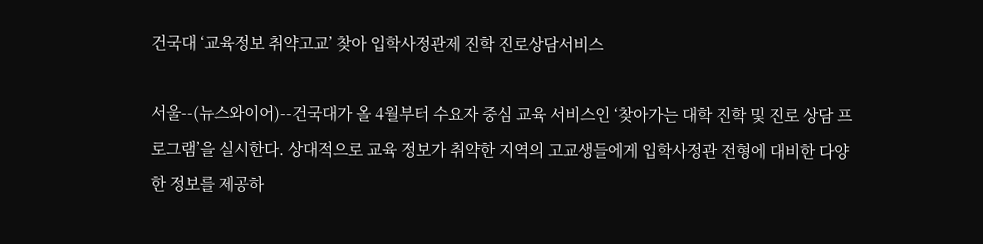건국대 ‘교육정보 취약고교’ 찾아 입학사정관제 진학 진로상담서비스

서울--(뉴스와이어)--건국대가 올 4월부터 수요자 중심 교육 서비스인 ‘찾아가는 대학 진학 및 진로 상담 프로그램’을 실시한다. 상대적으로 교육 정보가 취약한 지역의 고교생들에게 입학사정관 전형에 대비한 다양한 정보를 제공하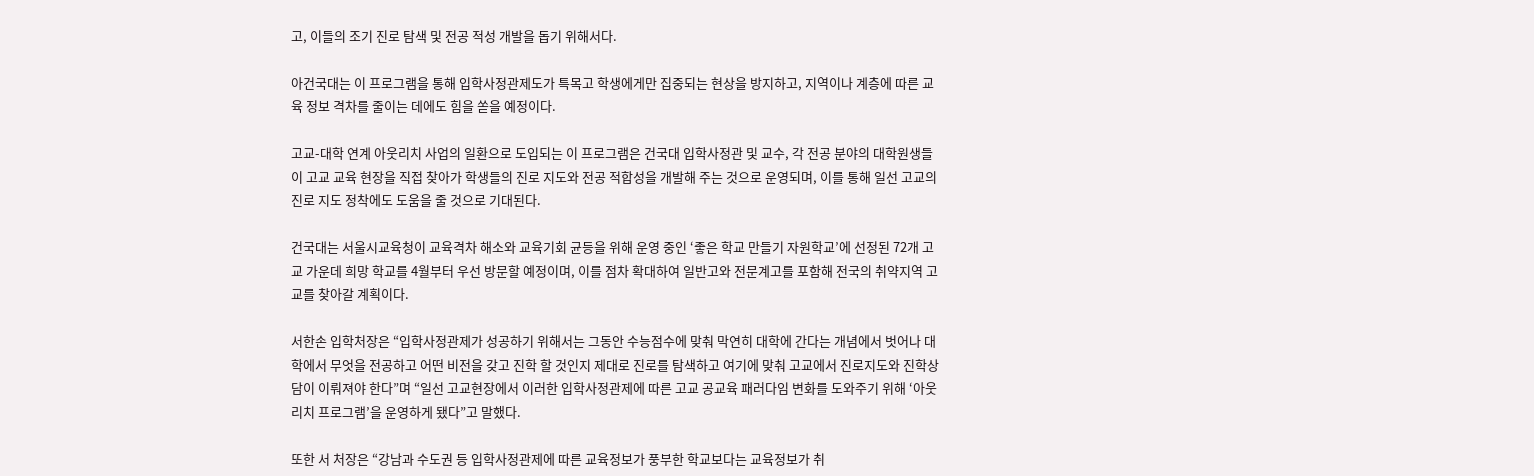고, 이들의 조기 진로 탐색 및 전공 적성 개발을 돕기 위해서다.

아건국대는 이 프로그램을 통해 입학사정관제도가 특목고 학생에게만 집중되는 현상을 방지하고, 지역이나 계층에 따른 교육 정보 격차를 줄이는 데에도 힘을 쏟을 예정이다.

고교-대학 연계 아웃리치 사업의 일환으로 도입되는 이 프로그램은 건국대 입학사정관 및 교수, 각 전공 분야의 대학원생들이 고교 교육 현장을 직접 찾아가 학생들의 진로 지도와 전공 적합성을 개발해 주는 것으로 운영되며, 이를 통해 일선 고교의 진로 지도 정착에도 도움을 줄 것으로 기대된다.

건국대는 서울시교육청이 교육격차 해소와 교육기회 균등을 위해 운영 중인 ‘좋은 학교 만들기 자원학교’에 선정된 72개 고교 가운데 희망 학교를 4월부터 우선 방문할 예정이며, 이를 점차 확대하여 일반고와 전문계고를 포함해 전국의 취약지역 고교를 찾아갈 계획이다.

서한손 입학처장은 “입학사정관제가 성공하기 위해서는 그동안 수능점수에 맞춰 막연히 대학에 간다는 개념에서 벗어나 대학에서 무엇을 전공하고 어떤 비전을 갖고 진학 할 것인지 제대로 진로를 탐색하고 여기에 맞춰 고교에서 진로지도와 진학상담이 이뤄져야 한다”며 “일선 고교현장에서 이러한 입학사정관제에 따른 고교 공교육 패러다임 변화를 도와주기 위해 ‘아웃리치 프로그램’을 운영하게 됐다”고 말했다.

또한 서 처장은 “강남과 수도권 등 입학사정관제에 따른 교육정보가 풍부한 학교보다는 교육정보가 취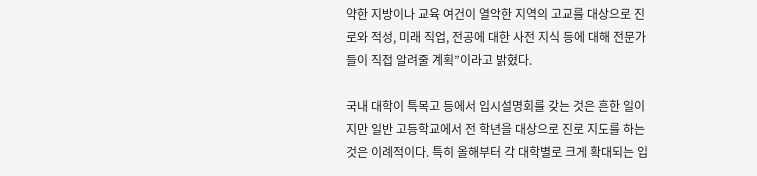약한 지방이나 교육 여건이 열악한 지역의 고교를 대상으로 진로와 적성, 미래 직업, 전공에 대한 사전 지식 등에 대해 전문가들이 직접 알려줄 계획”이라고 밝혔다.

국내 대학이 특목고 등에서 입시설명회를 갖는 것은 흔한 일이지만 일반 고등학교에서 전 학년을 대상으로 진로 지도를 하는 것은 이례적이다. 특히 올해부터 각 대학별로 크게 확대되는 입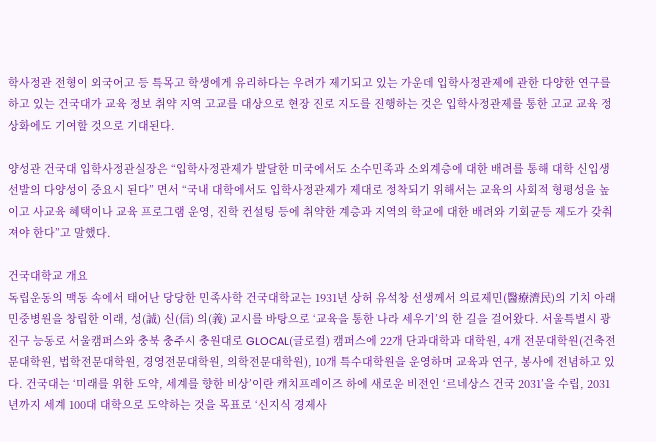학사정관 전형이 외국어고 등 특목고 학생에게 유리하다는 우려가 제기되고 있는 가운데 입학사정관제에 관한 다양한 연구를 하고 있는 건국대가 교육 정보 취약 지역 고교를 대상으로 현장 진로 지도를 진행하는 것은 입학사정관제를 통한 고교 교육 정상화에도 기여할 것으로 기대된다.

양성관 건국대 입학사정관실장은 “입학사정관제가 발달한 미국에서도 소수민족과 소외계층에 대한 배려를 통해 대학 신입생 선발의 다양성이 중요시 된다” 면서 “국내 대학에서도 입학사정관제가 제대로 정착되기 위해서는 교육의 사회적 형평성을 높이고 사교육 혜택이나 교육 프로그램 운영, 진학 컨설팅 등에 취약한 계층과 지역의 학교에 대한 배려와 기회균등 제도가 갖춰져야 한다”고 말했다.

건국대학교 개요
독립운동의 맥동 속에서 태어난 당당한 민족사학 건국대학교는 1931년 상허 유석창 선생께서 의료제민(醫療濟民)의 기치 아래 민중병원을 창립한 이래, 성(誠) 신(信) 의(義) 교시를 바탕으로 ‘교육을 통한 나라 세우기’의 한 길을 걸어왔다. 서울특별시 광진구 능동로 서울캠퍼스와 충북 충주시 충원대로 GLOCAL(글로컬) 캠퍼스에 22개 단과대학과 대학원, 4개 전문대학원(건축전문대학원, 법학전문대학원, 경영전문대학원, 의학전문대학원), 10개 특수대학원을 운영하며 교육과 연구, 봉사에 전념하고 있다. 건국대는 ‘미래를 위한 도약, 세계를 향한 비상’이란 캐치프레이즈 하에 새로운 비전인 ‘르네상스 건국 2031’을 수립, 2031년까지 세계 100대 대학으로 도약하는 것을 목표로 ‘신지식 경제사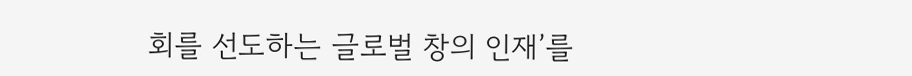회를 선도하는 글로벌 창의 인재’를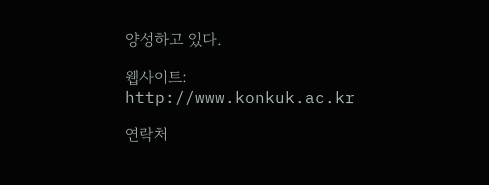양성하고 있다.

웹사이트: http://www.konkuk.ac.kr

연락처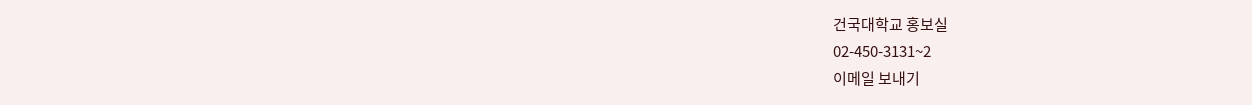건국대학교 홍보실
02-450-3131~2
이메일 보내기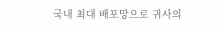국내 최대 배포망으로 귀사의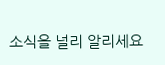소식을 널리 알리세요